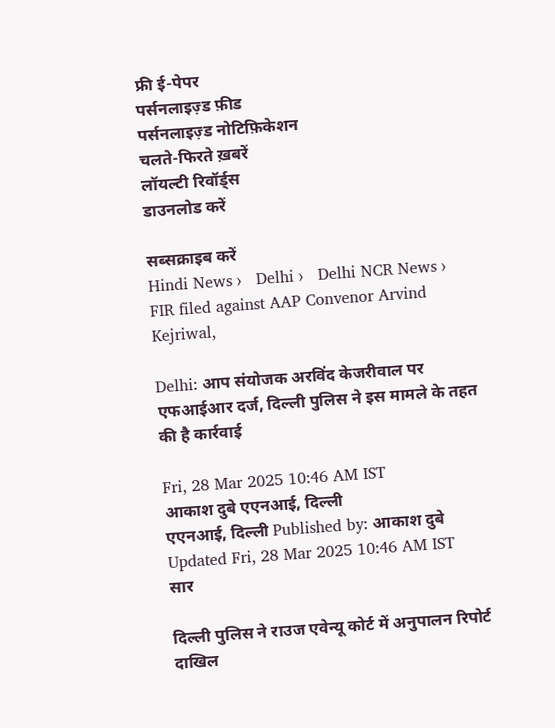फ्री ई-पेपर
पर्सनलाइज़्ड फ़ीड
पर्सनलाइज़्ड नोटिफ़िकेशन
चलते-फिरते ख़बरें
लॉयल्टी रिवॉर्ड्स
डाउनलोड करें

सब्सक्राइब करें
Hindi News ›   Delhi ›   Delhi NCR News ›   FIR filed against AAP Convenor Arvind Kejriwal,

Delhi: आप संयोजक अरविंद केजरीवाल पर एफआईआर दर्ज, दिल्ली पुलिस ने इस मामले के तहत की है कार्रवाई

Fri, 28 Mar 2025 10:46 AM IST
आकाश दुबे एएनआई, दिल्ली
एएनआई, दिल्ली Published by: आकाश दुबे Updated Fri, 28 Mar 2025 10:46 AM IST
सार

दिल्ली पुलिस ने राउज एवेन्यू कोर्ट में अनुपालन रिपोर्ट दाखिल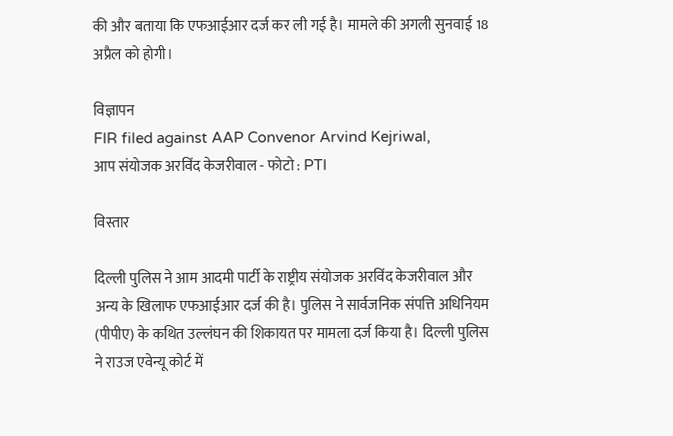की और बताया कि एफआईआर दर्ज कर ली गई है। मामले की अगली सुनवाई 18 अप्रैल को होगी।

विज्ञापन
FIR filed against AAP Convenor Arvind Kejriwal,
आप संयोजक अरविंद केजरीवाल - फोटो : PTI

विस्तार

दिल्ली पुलिस ने आम आदमी पार्टी के राष्ट्रीय संयोजक अरविंद केजरीवाल और अन्य के खिलाफ एफआईआर दर्ज की है। पुलिस ने सार्वजनिक संपत्ति अधिनियम (पीपीए) के कथित उल्लंघन की शिकायत पर मामला दर्ज किया है। दिल्ली पुलिस ने राउज एवेन्यू कोर्ट में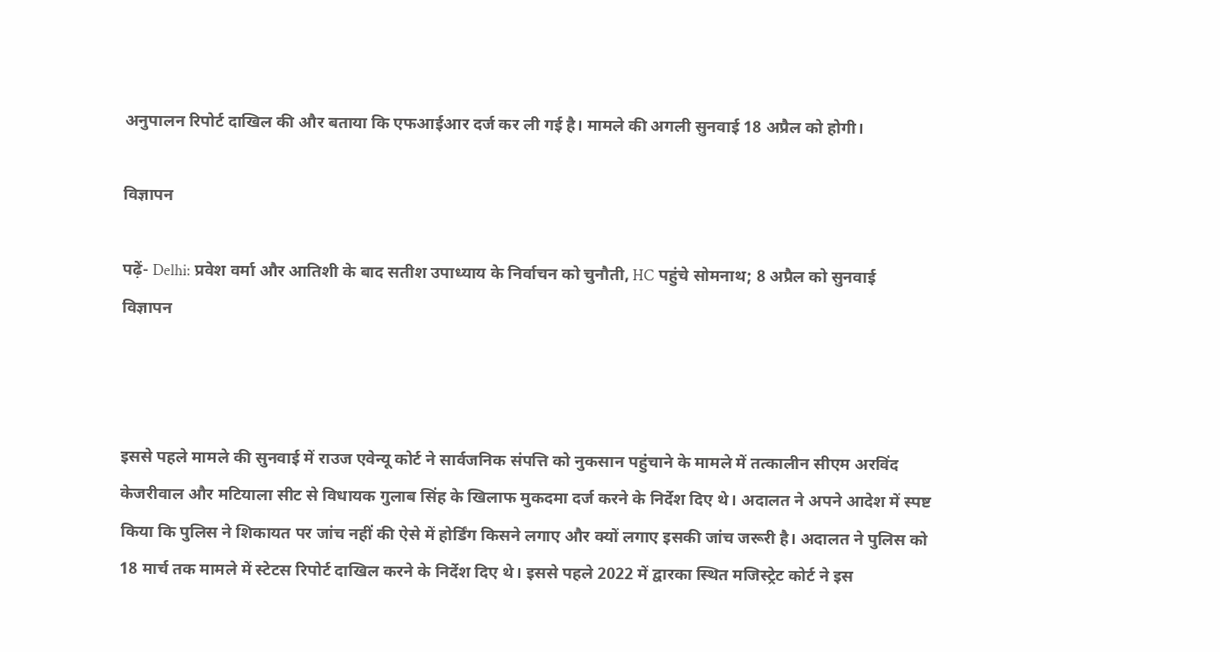अनुपालन रिपोर्ट दाखिल की और बताया कि एफआईआर दर्ज कर ली गई है। मामले की अगली सुनवाई 18 अप्रैल को होगी।

विज्ञापन

पढ़ें- Delhi: प्रवेश वर्मा और आतिशी के बाद सतीश उपाध्याय के निर्वाचन को चुनौती, HC पहुंचे सोमनाथ; 8 अप्रैल को सुनवाई
विज्ञापन



इससे पहले मामले की सुनवाई में राउज एवेन्यू कोर्ट ने सार्वजनिक संपत्ति को नुकसान पहुंचाने के मामले में तत्कालीन सीएम अरविंद केजरीवाल और मटियाला सीट से विधायक गुलाब सिंह के खिलाफ मुकदमा दर्ज करने के निर्देश दिए थे। अदालत ने अपने आदेश में स्पष्ट किया कि पुलिस ने शिकायत पर जांच नहीं की ऐसे में होर्डिंग किसने लगाए और क्यों लगाए इसकी जांच जरूरी है। अदालत ने पुलिस को 18 मार्च तक मामले में स्टेटस रिपोर्ट दाखिल करने के निर्देश दिए थे। इससे पहले 2022 में द्वारका स्थित मजिस्ट्रेट कोर्ट ने इस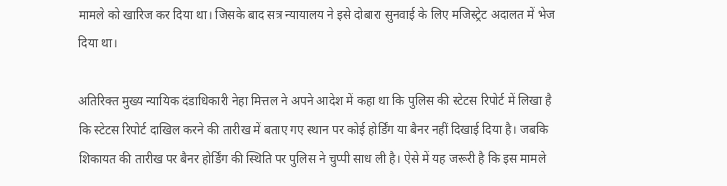मामले को खारिज कर दिया था। जिसके बाद सत्र न्यायालय ने इसे दोबारा सुनवाई के लिए मजिस्ट्रेट अदालत में भेज दिया था।

अतिरिक्त मुख्य न्यायिक दंडाधिकारी नेहा मित्तल ने अपने आदेश में कहा था कि पुलिस की स्टेटस रिपोर्ट में लिखा है कि स्टेटस रिपोर्ट दाखिल करने की तारीख में बताए गए स्थान पर कोई होर्डिंग या बैनर नहीं दिखाई दिया है। जबकि शिकायत की तारीख पर बैनर होर्डिंग की स्थिति पर पुलिस ने चुप्पी साध ली है। ऐसे में यह जरूरी है कि इस मामले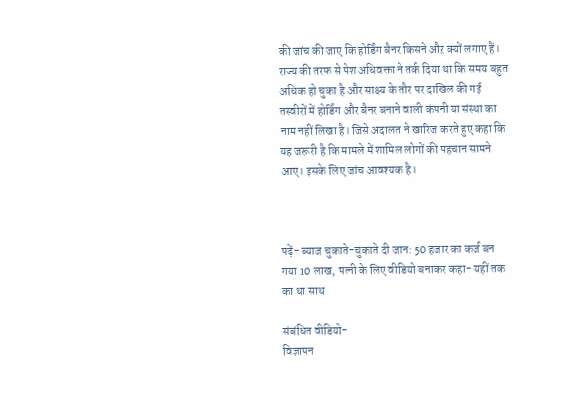की जांच की जाए कि होर्डिंग बैनर किसने औऱ क्यों लगाए हैं। राज्य की तरफ से पेश अधिवक्ता ने तर्क दिया था कि समय बहुत अधिक हो चुका है और साक्ष्य के तौर पर दाखिल की गई तस्वीरों में होर्डिंग और बैनर बनाने वाली कंपनी या संस्था का नाम नहीं लिखा है। जिसे अदालत ने खारिज करते हुए कहा कि यह जरूरी है कि मामले में शामिल लोगों की पहचान सामने आए। इसके लिए जांच आवश्यक है।



पढ़ें- ब्याज चुकाते-चुकाते दी जान: 50 हजार का कर्ज बन गया 10 लाख, पत्नी के लिए वीडियो बनाकर कहा- यहीं तक का था साथ

संबंधित वीडियो-
विज्ञापन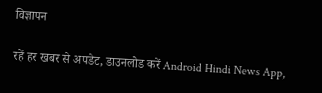विज्ञापन

रहें हर खबर से अपडेट, डाउनलोड करें Android Hindi News App,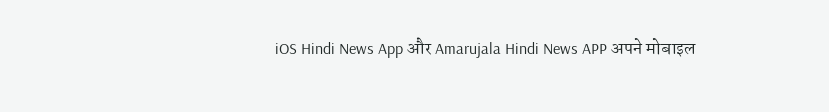iOS Hindi News App और Amarujala Hindi News APP अपने मोबाइल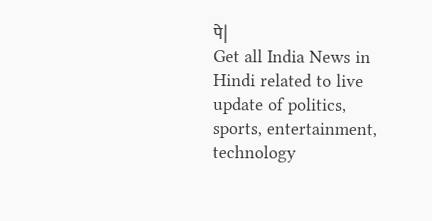पे|
Get all India News in Hindi related to live update of politics, sports, entertainment, technology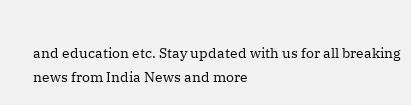and education etc. Stay updated with us for all breaking news from India News and more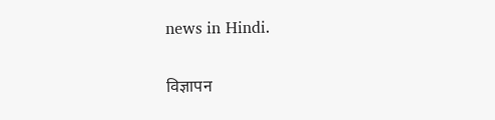news in Hindi.

विज्ञापन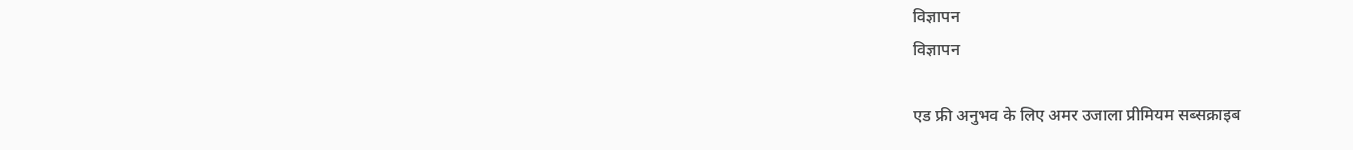विज्ञापन
विज्ञापन

एड फ्री अनुभव के लिए अमर उजाला प्रीमियम सब्सक्राइब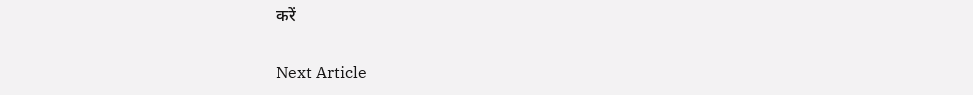करें

Next Article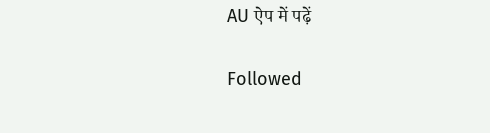AU ऐप में पढ़ें

Followed